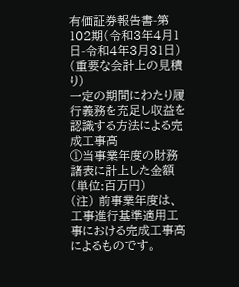有価証券報告書-第102期(令和3年4月1日-令和4年3月31日)
(重要な会計上の見積り)
一定の期間にわたり履行義務を充足し収益を認識する方法による完成工事高
①当事業年度の財務諸表に計上した金額
(単位:百万円)
(注) 前事業年度は、工事進行基準適用工事における完成工事高によるものです。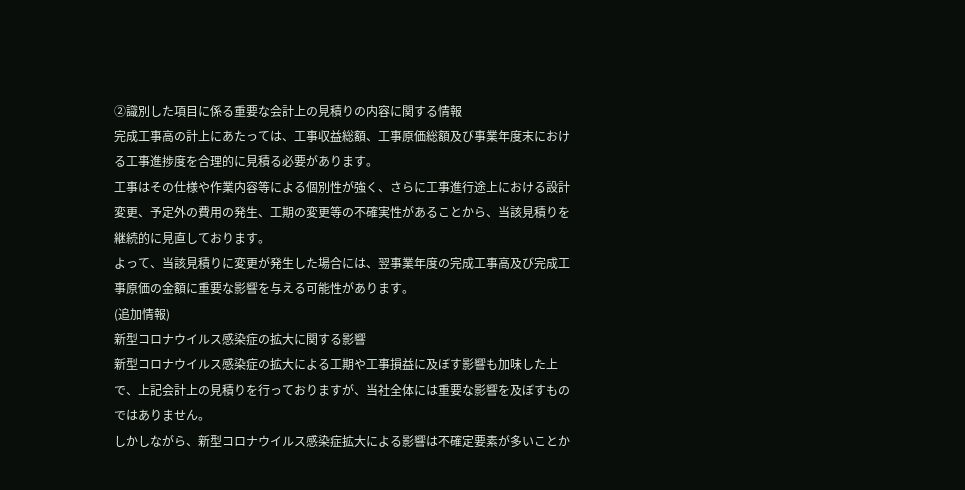②識別した項目に係る重要な会計上の見積りの内容に関する情報
完成工事高の計上にあたっては、工事収益総額、工事原価総額及び事業年度末における工事進捗度を合理的に見積る必要があります。
工事はその仕様や作業内容等による個別性が強く、さらに工事進行途上における設計変更、予定外の費用の発生、工期の変更等の不確実性があることから、当該見積りを継続的に見直しております。
よって、当該見積りに変更が発生した場合には、翌事業年度の完成工事高及び完成工事原価の金額に重要な影響を与える可能性があります。
(追加情報)
新型コロナウイルス感染症の拡大に関する影響
新型コロナウイルス感染症の拡大による工期や工事損益に及ぼす影響も加味した上で、上記会計上の見積りを行っておりますが、当社全体には重要な影響を及ぼすものではありません。
しかしながら、新型コロナウイルス感染症拡大による影響は不確定要素が多いことか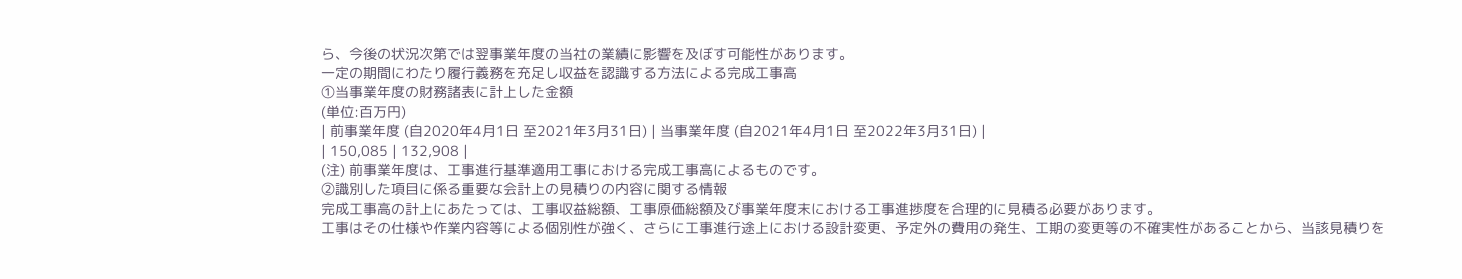ら、今後の状況次第では翌事業年度の当社の業績に影響を及ぼす可能性があります。
一定の期間にわたり履行義務を充足し収益を認識する方法による完成工事高
①当事業年度の財務諸表に計上した金額
(単位:百万円)
| 前事業年度 (自2020年4月1日 至2021年3月31日) | 当事業年度 (自2021年4月1日 至2022年3月31日) |
| 150,085 | 132,908 |
(注) 前事業年度は、工事進行基準適用工事における完成工事高によるものです。
②識別した項目に係る重要な会計上の見積りの内容に関する情報
完成工事高の計上にあたっては、工事収益総額、工事原価総額及び事業年度末における工事進捗度を合理的に見積る必要があります。
工事はその仕様や作業内容等による個別性が強く、さらに工事進行途上における設計変更、予定外の費用の発生、工期の変更等の不確実性があることから、当該見積りを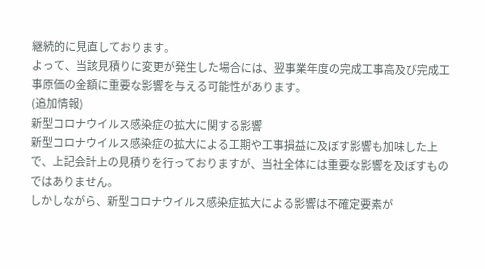継続的に見直しております。
よって、当該見積りに変更が発生した場合には、翌事業年度の完成工事高及び完成工事原価の金額に重要な影響を与える可能性があります。
(追加情報)
新型コロナウイルス感染症の拡大に関する影響
新型コロナウイルス感染症の拡大による工期や工事損益に及ぼす影響も加味した上で、上記会計上の見積りを行っておりますが、当社全体には重要な影響を及ぼすものではありません。
しかしながら、新型コロナウイルス感染症拡大による影響は不確定要素が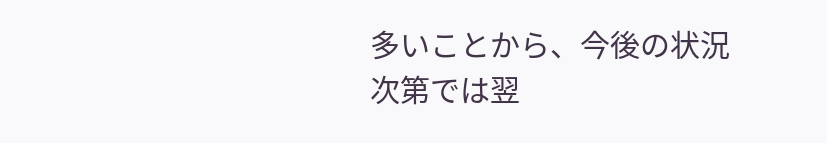多いことから、今後の状況次第では翌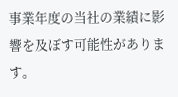事業年度の当社の業績に影響を及ぼす可能性があります。